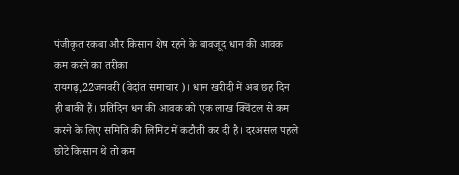पंजीकृत रकबा और किसान शेष रहने के बावजूद धान की आवक कम करने का तरीका
रायगढ़,22जनवरी (वेदांत समाचार )। धान खरीदी में अब छह दिन ही बाकी हैं। प्रतिदिन धन की आवक को एक लाख क्विंटल से कम करने के लिए समिति की लिमिट में कटौती कर दी है। दरअसल पहले छोटे किसान थे तो कम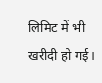लिमिट में भी खरीदी हो गई।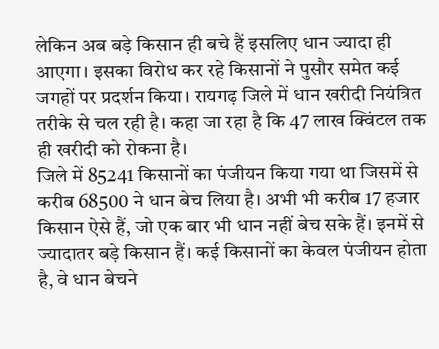लेकिन अब बड़े किसान ही बचे हैं इसलिए धान ज्यादा ही आएगा। इसका विरोध कर रहे किसानों ने पुसौर समेत कई जगहों पर प्रदर्शन किया। रायगढ़ जिले में धान खरीदी नियंत्रित तरीके से चल रही है। कहा जा रहा है कि 47 लाख क्विंटल तक ही खरीदी को रोकना है।
जिले में 85241 किसानों का पंजीयन किया गया था जिसमें से करीब 68500 ने धान बेच लिया है। अभी भी करीब 17 हजार किसान ऐसे हैं, जो एक बार भी धान नहीं बेच सके हैं। इनमें से ज्यादातर बड़े किसान हैं। कई किसानों का केवल पंजीयन होता है, वे धान बेचने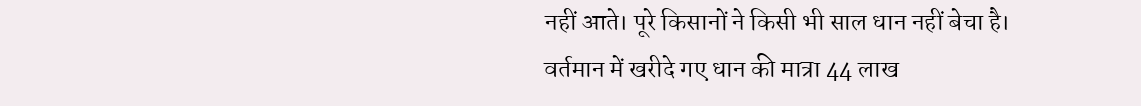नहीं आते। पूरे किसानों ने किसी भी साल धान नहीं बेचा है। वर्तमान में खरीदे गए धान की मात्रा 44 लाख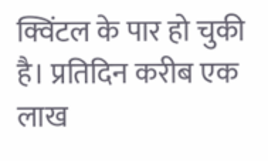क्विंटल के पार हो चुकी है। प्रतिदिन करीब एक लाख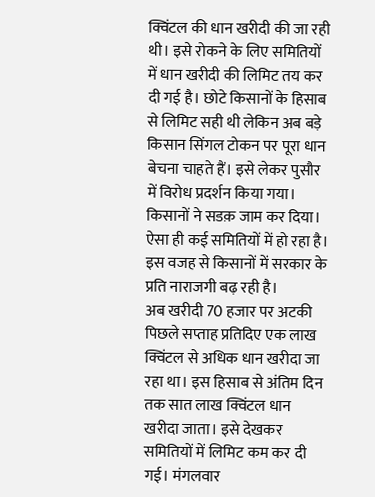क्विंटल की धान खरीदी की जा रही थी। इसे रोकने के लिए समितियों में धान खरीदी की लिमिट तय कर दी गई है। छोटे किसानों के हिसाब से लिमिट सही थी लेकिन अब बड़े किसान सिंगल टोकन पर पूरा धान बेचना चाहते हैं। इसे लेकर पुसौर में विरोध प्रदर्शन किया गया। किसानों ने सडक़ जाम कर दिया। ऐसा ही कई समितियों में हो रहा है। इस वजह से किसानों में सरकार के प्रति नाराजगी बढ़ रही है।
अब खरीदी 70 हजार पर अटकी
पिछले सप्ताह प्रतिदिए एक लाख क्विंटल से अधिक धान खरीदा जा रहा था। इस हिसाब से अंतिम दिन तक सात लाख क्विंटल धान खरीदा जाता। इसे देखकर समितियों में लिमिट कम कर दी गई। मंगलवार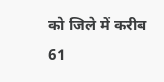को जिले में करीब 61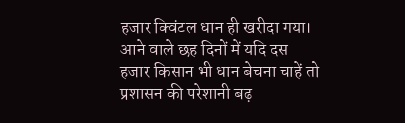हजार क्विंटल धान ही खरीदा गया। आने वाले छह दिनों में यदि दस हजार किसान भी धान बेचना चाहें तो प्रशासन की परेशानी बढ़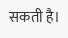सकती है।